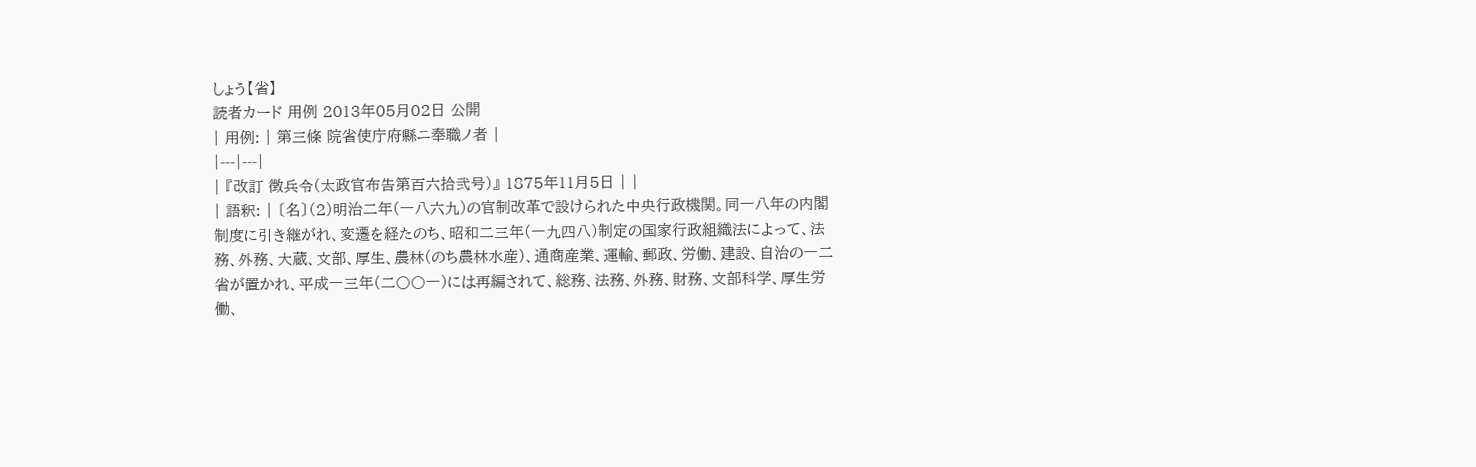しょう【省】
読者カード 用例 2013年05月02日 公開
| 用例: | 第三條 院省使庁府縣ニ奉職ノ者 |
|---|---|
| 『改訂 徴兵令(太政官布告第百六拾弐号)』 1875年11月5日 | |
| 語釈: | 〔名〕(2)明治二年(一八六九)の官制改革で設けられた中央行政機関。同一八年の内閣制度に引き継がれ、変遷を経たのち、昭和二三年(一九四八)制定の国家行政組織法によって、法務、外務、大蔵、文部、厚生、農林(のち農林水産)、通商産業、運輸、郵政、労働、建設、自治の一二省が置かれ、平成一三年(二〇〇一)には再編されて、総務、法務、外務、財務、文部科学、厚生労働、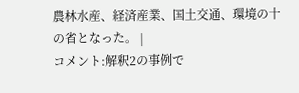農林水産、経済産業、国土交通、環境の十の省となった。 |
コメント:解釈2の事例で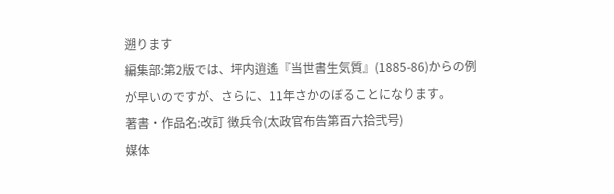遡ります
編集部:第2版では、坪内逍遙『当世書生気質』(1885-86)からの例が早いのですが、さらに、11年さかのぼることになります。
著書・作品名:改訂 徴兵令(太政官布告第百六拾弐号)
媒体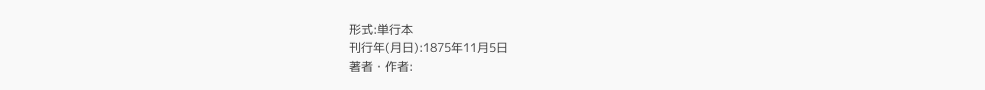形式:単行本
刊行年(月日):1875年11月5日
著者・作者: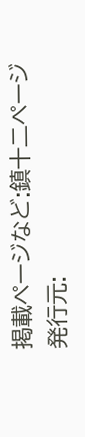掲載ページなど:鎮十二ページ
発行元: